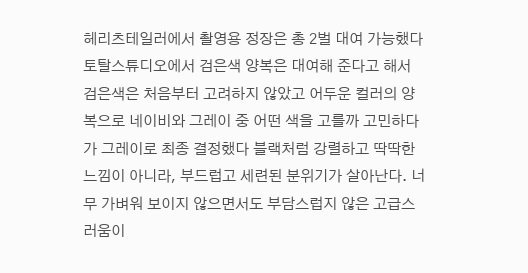헤리츠테일러에서 촬영용 정장은 총 2벌 대여 가능했다 토탈스튜디오에서 검은색 양복은 대여해 준다고 해서 검은색은 처음부터 고려하지 않았고 어두운 컬러의 양복으로 네이비와 그레이 중 어떤 색을 고를까 고민하다가 그레이로 최종 결정했다 블랙처럼 강렬하고 딱딱한 느낌이 아니라, 부드럽고 세련된 분위기가 살아난다. 너무 가벼워 보이지 않으면서도 부담스럽지 않은 고급스러움이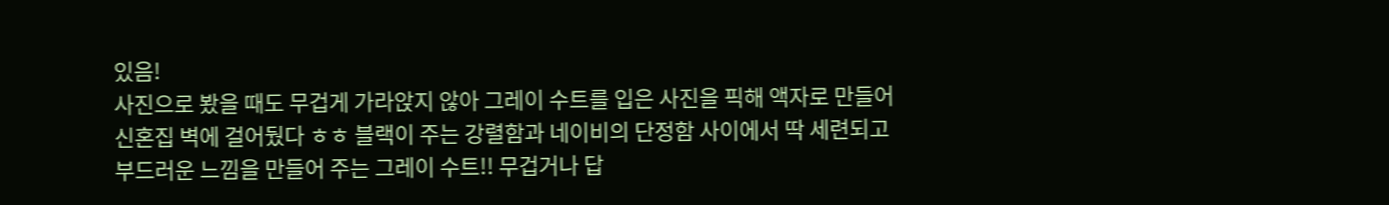있음!
사진으로 봤을 때도 무겁게 가라앉지 않아 그레이 수트를 입은 사진을 픽해 액자로 만들어 신혼집 벽에 걸어뒀다 ㅎㅎ 블랙이 주는 강렬함과 네이비의 단정함 사이에서 딱 세련되고 부드러운 느낌을 만들어 주는 그레이 수트!! 무겁거나 답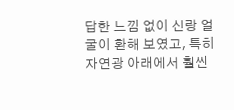답한 느낌 없이 신랑 얼굴이 환해 보였고, 특히 자연광 아래에서 훨씬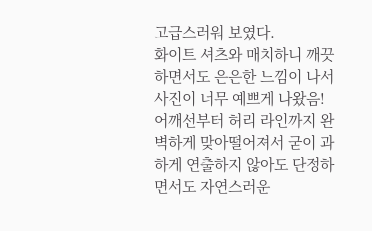고급스러워 보였다.
화이트 셔츠와 매치하니 깨끗하면서도 은은한 느낌이 나서 사진이 너무 예쁘게 나왔음! 어깨선부터 허리 라인까지 완벽하게 맞아떨어져서 굳이 과하게 연출하지 않아도 단정하면서도 자연스러운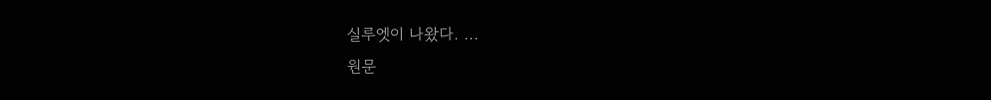실루엣이 나왔다. ...
원문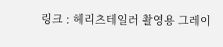링크 : 헤리츠테일러 촬영용 그레이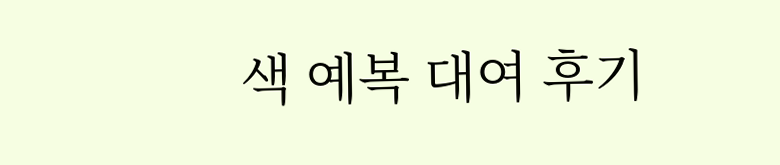색 예복 대여 후기